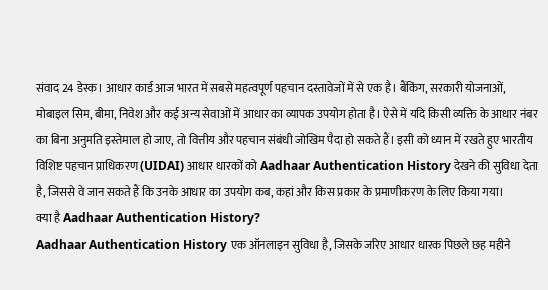संवाद 24 डेस्क। आधार कार्ड आज भारत में सबसे महत्वपूर्ण पहचान दस्तावेजों में से एक है। बैंकिंग, सरकारी योजनाओं, मोबाइल सिम, बीमा, निवेश और कई अन्य सेवाओं में आधार का व्यापक उपयोग होता है। ऐसे में यदि किसी व्यक्ति के आधार नंबर का बिना अनुमति इस्तेमाल हो जाए, तो वित्तीय और पहचान संबंधी जोखिम पैदा हो सकते हैं। इसी को ध्यान में रखते हुए भारतीय विशिष्ट पहचान प्राधिकरण (UIDAI) आधार धारकों को Aadhaar Authentication History देखने की सुविधा देता है, जिससे वे जान सकते हैं कि उनके आधार का उपयोग कब, कहां और किस प्रकार के प्रमाणीकरण के लिए किया गया।
क्या है Aadhaar Authentication History?
Aadhaar Authentication History एक ऑनलाइन सुविधा है, जिसके जरिए आधार धारक पिछले छह महीने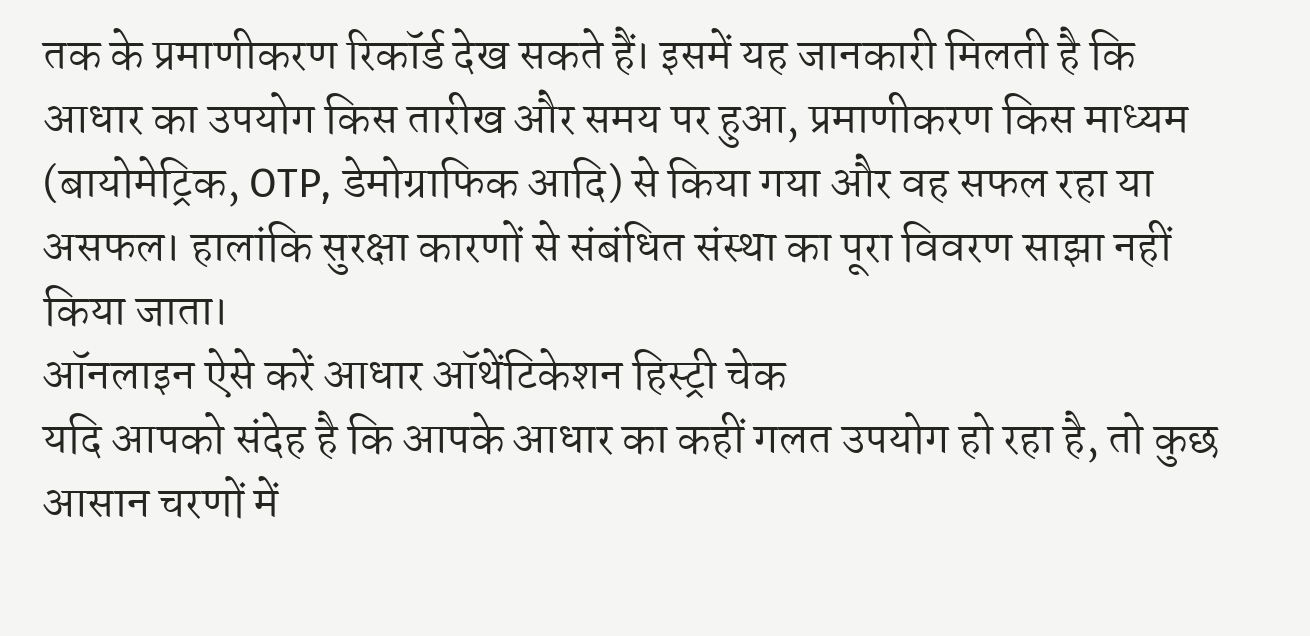तक के प्रमाणीकरण रिकॉर्ड देख सकते हैं। इसमें यह जानकारी मिलती है कि आधार का उपयोग किस तारीख और समय पर हुआ, प्रमाणीकरण किस माध्यम (बायोमेट्रिक, OTP, डेमोग्राफिक आदि) से किया गया और वह सफल रहा या असफल। हालांकि सुरक्षा कारणों से संबंधित संस्था का पूरा विवरण साझा नहीं किया जाता।
ऑनलाइन ऐसे करें आधार ऑथेंटिकेशन हिस्ट्री चेक
यदि आपको संदेह है कि आपके आधार का कहीं गलत उपयोग हो रहा है, तो कुछ आसान चरणों में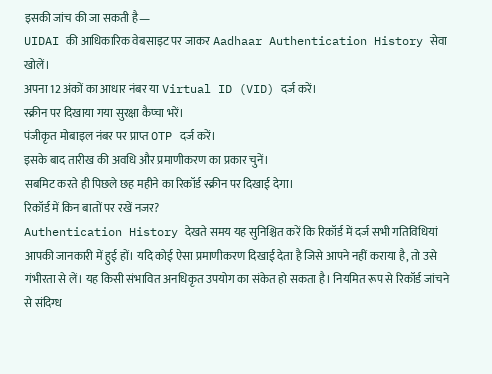इसकी जांच की जा सकती है—
UIDAI की आधिकारिक वेबसाइट पर जाकर Aadhaar Authentication History सेवा खोलें।
अपना 12 अंकों का आधार नंबर या Virtual ID (VID) दर्ज करें।
स्क्रीन पर दिखाया गया सुरक्षा कैप्चा भरें।
पंजीकृत मोबाइल नंबर पर प्राप्त OTP दर्ज करें।
इसके बाद तारीख की अवधि और प्रमाणीकरण का प्रकार चुनें।
सबमिट करते ही पिछले छह महीने का रिकॉर्ड स्क्रीन पर दिखाई देगा।
रिकॉर्ड में किन बातों पर रखें नजर?
Authentication History देखते समय यह सुनिश्चित करें कि रिकॉर्ड में दर्ज सभी गतिविधियां आपकी जानकारी में हुई हों। यदि कोई ऐसा प्रमाणीकरण दिखाई देता है जिसे आपने नहीं कराया है, तो उसे गंभीरता से लें। यह किसी संभावित अनधिकृत उपयोग का संकेत हो सकता है। नियमित रूप से रिकॉर्ड जांचने से संदिग्ध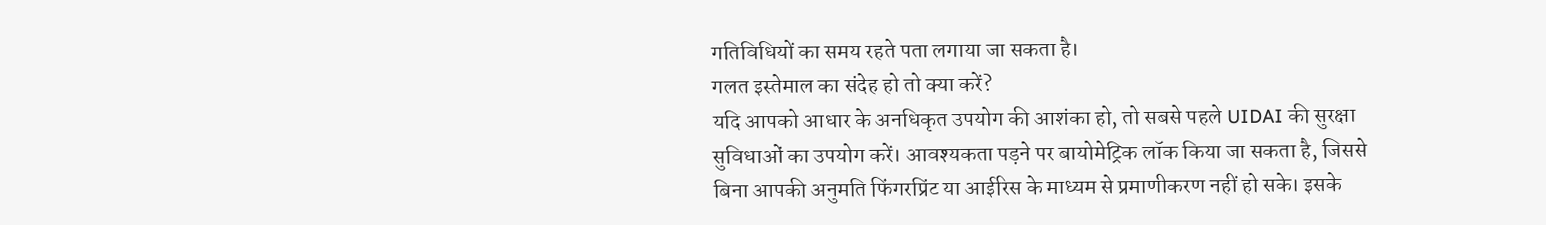गतिविधियों का समय रहते पता लगाया जा सकता है।
गलत इस्तेमाल का संदेह हो तो क्या करें?
यदि आपको आधार के अनधिकृत उपयोग की आशंका हो, तो सबसे पहले UIDAI की सुरक्षा सुविधाओं का उपयोग करें। आवश्यकता पड़ने पर बायोमेट्रिक लॉक किया जा सकता है, जिससे बिना आपकी अनुमति फिंगरप्रिंट या आईरिस के माध्यम से प्रमाणीकरण नहीं हो सके। इसके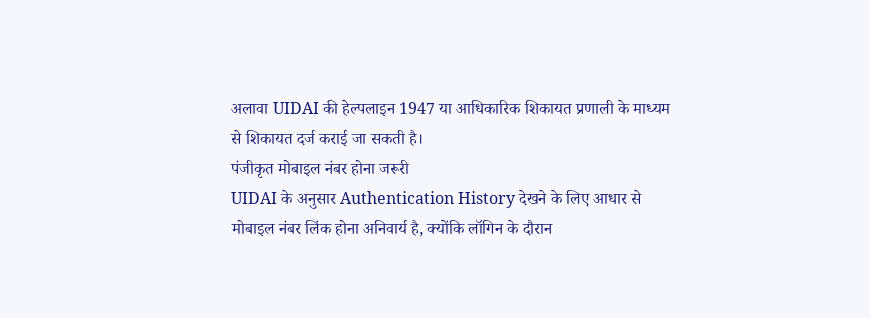अलावा UIDAI की हेल्पलाइन 1947 या आधिकारिक शिकायत प्रणाली के माध्यम से शिकायत दर्ज कराई जा सकती है।
पंजीकृत मोबाइल नंबर होना जरूरी
UIDAI के अनुसार Authentication History देखने के लिए आधार से मोबाइल नंबर लिंक होना अनिवार्य है, क्योंकि लॉगिन के दौरान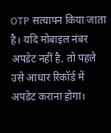OTP सत्यापन किया जाता है। यदि मोबाइल नंबर अपडेट नहीं है, तो पहले उसे आधार रिकॉर्ड में अपडेट कराना होगा।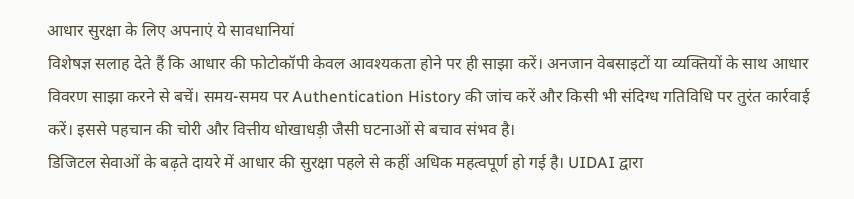आधार सुरक्षा के लिए अपनाएं ये सावधानियां
विशेषज्ञ सलाह देते हैं कि आधार की फोटोकॉपी केवल आवश्यकता होने पर ही साझा करें। अनजान वेबसाइटों या व्यक्तियों के साथ आधार विवरण साझा करने से बचें। समय-समय पर Authentication History की जांच करें और किसी भी संदिग्ध गतिविधि पर तुरंत कार्रवाई करें। इससे पहचान की चोरी और वित्तीय धोखाधड़ी जैसी घटनाओं से बचाव संभव है।
डिजिटल सेवाओं के बढ़ते दायरे में आधार की सुरक्षा पहले से कहीं अधिक महत्वपूर्ण हो गई है। UIDAI द्वारा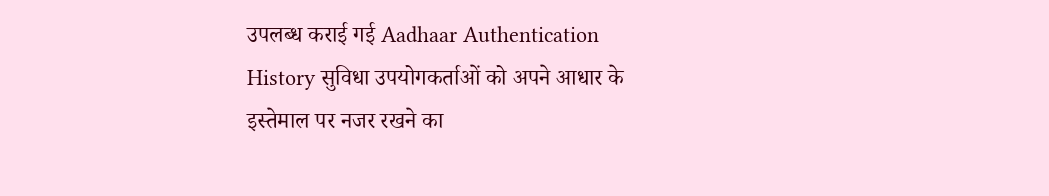उपलब्ध कराई गई Aadhaar Authentication History सुविधा उपयोगकर्ताओं को अपने आधार के इस्तेमाल पर नजर रखने का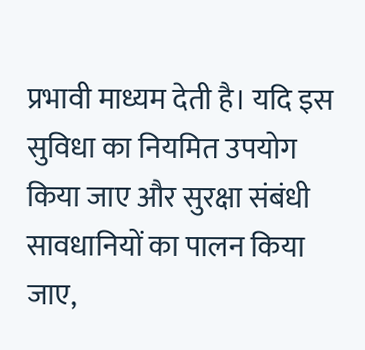प्रभावी माध्यम देती है। यदि इस सुविधा का नियमित उपयोग किया जाए और सुरक्षा संबंधी सावधानियों का पालन किया जाए,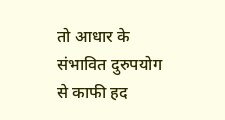तो आधार के संभावित दुरुपयोग से काफी हद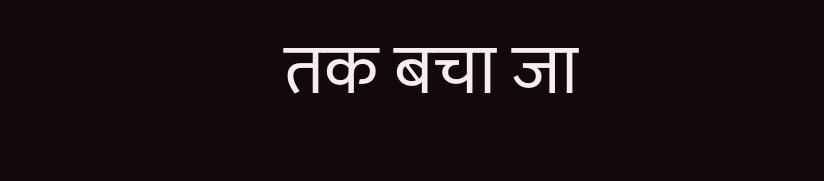तक बचा जा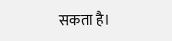सकता है।